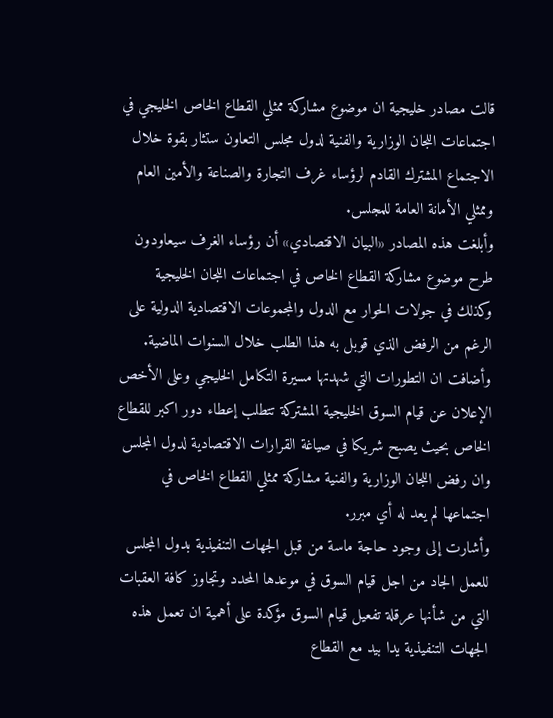قالت مصادر خليجية ان موضوع مشاركة ممثلي القطاع الخاص الخليجي في اجتماعات اللجان الوزارية والفنية لدول مجلس التعاون ستثار بقوة خلال الاجتماع المشترك القادم لرؤساء غرف التجارة والصناعة والأمين العام وممثلي الأمانة العامة للمجلس.
وأبلغت هذه المصادر «البيان الاقتصادي» أن رؤساء الغرف سيعاودون طرح موضوع مشاركة القطاع الخاص في اجتماعات اللجان الخليجية وكذلك في جولات الحوار مع الدول والمجموعات الاقتصادية الدولية على الرغم من الرفض الذي قوبل به هذا الطلب خلال السنوات الماضية.
وأضافت ان التطورات التي شهدتها مسيرة التكامل الخليجي وعلى الأخص الإعلان عن قيام السوق الخليجية المشتركة تتطلب إعطاء دور اكبر للقطاع الخاص بحيث يصبح شريكا في صياغة القرارات الاقتصادية لدول المجلس وان رفض اللجان الوزارية والفنية مشاركة ممثلي القطاع الخاص في اجتماعها لم يعد له أي مبرر.
وأشارت إلى وجود حاجة ماسة من قبل الجهات التنفيذية بدول المجلس للعمل الجاد من اجل قيام السوق في موعدها المحدد وتجاوز كافة العقبات التي من شأنها عرقلة تفعيل قيام السوق مؤكدة على أهمية ان تعمل هذه الجهات التنفيذية يدا بيد مع القطاع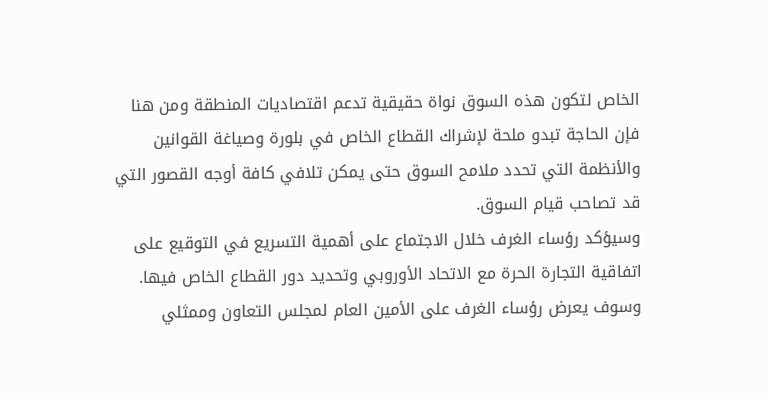الخاص لتكون هذه السوق نواة حقيقية تدعم اقتصاديات المنطقة ومن هنا فإن الحاجة تبدو ملحة لإشراك القطاع الخاص في بلورة وصياغة القوانين والأنظمة التي تحدد ملامح السوق حتى يمكن تلافي كافة أوجه القصور التي قد تصاحب قيام السوق.
وسيؤكد رؤساء الغرف خلال الاجتماع على أهمية التسريع في التوقيع على اتفاقية التجارة الحرة مع الاتحاد الأوروبي وتحديد دور القطاع الخاص فيها.
وسوف يعرض رؤساء الغرف على الأمين العام لمجلس التعاون وممثلي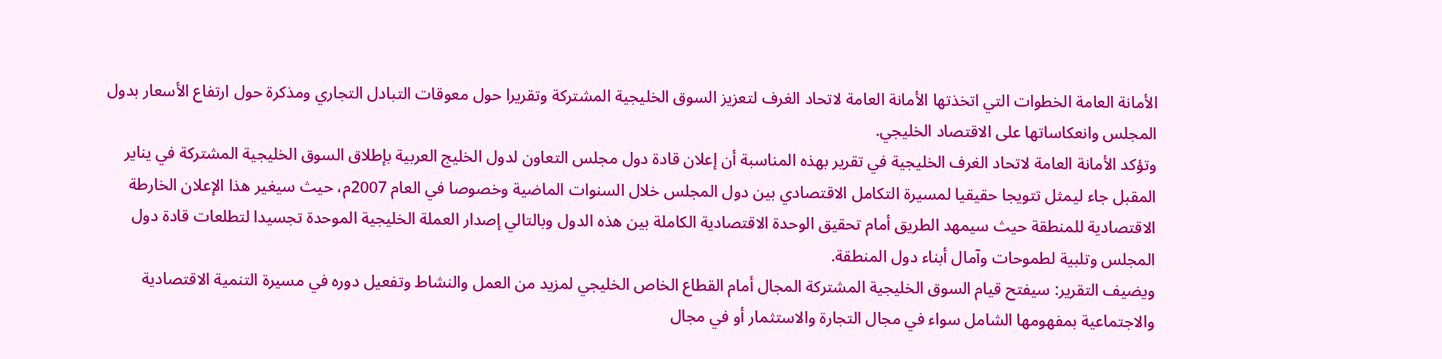الأمانة العامة الخطوات التي اتخذتها الأمانة العامة لاتحاد الغرف لتعزيز السوق الخليجية المشتركة وتقريرا حول معوقات التبادل التجاري ومذكرة حول ارتفاع الأسعار بدول المجلس وانعكاساتها على الاقتصاد الخليجي.
وتؤكد الأمانة العامة لاتحاد الغرف الخليجية في تقرير بهذه المناسبة أن إعلان قادة دول مجلس التعاون لدول الخليج العربية بإطلاق السوق الخليجية المشتركة في يناير المقبل جاء ليمثل تتويجا حقيقيا لمسيرة التكامل الاقتصادي بين دول المجلس خلال السنوات الماضية وخصوصا في العام 2007م، حيث سيغير هذا الإعلان الخارطة الاقتصادية للمنطقة حيث سيمهد الطريق أمام تحقيق الوحدة الاقتصادية الكاملة بين هذه الدول وبالتالي إصدار العملة الخليجية الموحدة تجسيدا لتطلعات قادة دول المجلس وتلبية لطموحات وآمال أبناء دول المنطقة.
ويضيف التقرير: سيفتح قيام السوق الخليجية المشتركة المجال أمام القطاع الخاص الخليجي لمزيد من العمل والنشاط وتفعيل دوره في مسيرة التنمية الاقتصادية والاجتماعية بمفهومها الشامل سواء في مجال التجارة والاستثمار أو في مجال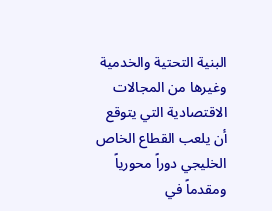البنية التحتية والخدمية وغيرها من المجالات الاقتصادية التي يتوقع أن يلعب القطاع الخاص الخليجي دوراً محورياً ومقدماً في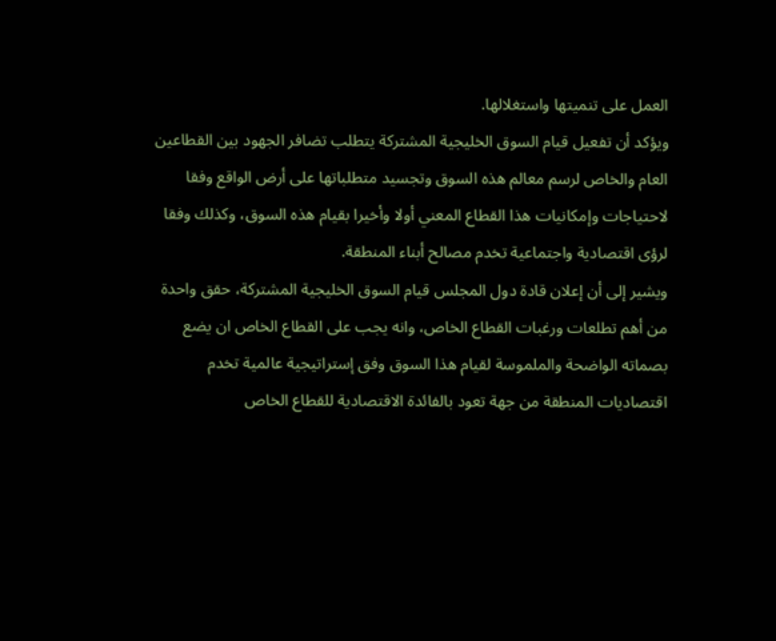العمل على تنميتها واستغلالها.
ويؤكد أن تفعيل قيام السوق الخليجية المشتركة يتطلب تضافر الجهود بين القطاعين العام والخاص لرسم معالم هذه السوق وتجسيد متطلباتها على أرض الواقع وفقا لاحتياجات وإمكانيات هذا القطاع المعني أولا وأخيرا بقيام هذه السوق، وكذلك وفقا لرؤى اقتصادية واجتماعية تخدم مصالح أبناء المنطقة.
ويشير إلى أن إعلان قادة دول المجلس قيام السوق الخليجية المشتركة، حقق واحدة من أهم تطلعات ورغبات القطاع الخاص، وانه يجب على القطاع الخاص ان يضع بصماته الواضحة والملموسة لقيام هذا السوق وفق إستراتيجية عالمية تخدم اقتصاديات المنطقة من جهة تعود بالفائدة الاقتصادية للقطاع الخاص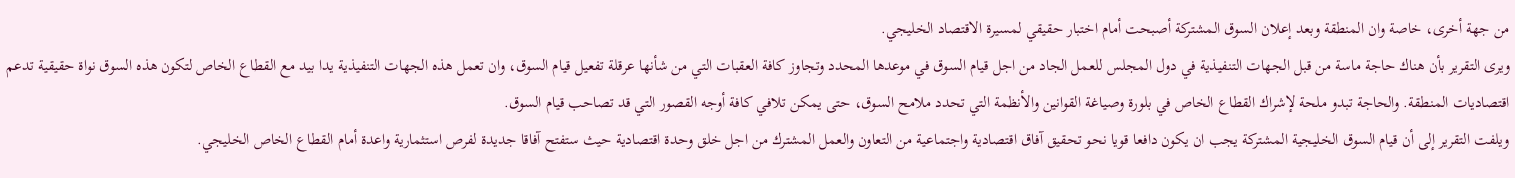من جهة أخرى، خاصة وان المنطقة وبعد إعلان السوق المشتركة أصبحت أمام اختبار حقيقي لمسيرة الاقتصاد الخليجي.
ويرى التقرير بأن هناك حاجة ماسة من قبل الجهات التنفيذية في دول المجلس للعمل الجاد من اجل قيام السوق في موعدها المحدد وتجاوز كافة العقبات التي من شأنها عرقلة تفعيل قيام السوق، وان تعمل هذه الجهات التنفيذية يدا بيد مع القطاع الخاص لتكون هذه السوق نواة حقيقية تدعم اقتصاديات المنطقة. والحاجة تبدو ملحة لإشراك القطاع الخاص في بلورة وصياغة القوانين والأنظمة التي تحدد ملامح السوق، حتى يمكن تلافي كافة أوجه القصور التي قد تصاحب قيام السوق.
ويلفت التقرير إلى أن قيام السوق الخليجية المشتركة يجب ان يكون دافعا قويا نحو تحقيق آفاق اقتصادية واجتماعية من التعاون والعمل المشترك من اجل خلق وحدة اقتصادية حيث ستفتح آفاقا جديدة لفرص استثمارية واعدة أمام القطاع الخاص الخليجي.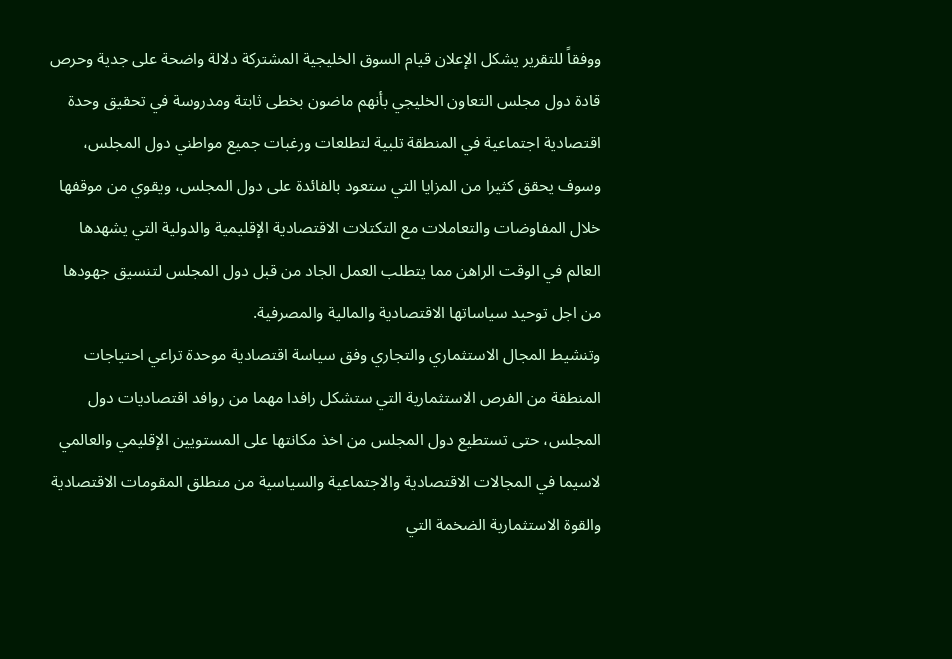ووفقاً للتقرير يشكل الإعلان قيام السوق الخليجية المشتركة دلالة واضحة على جدية وحرص قادة دول مجلس التعاون الخليجي بأنهم ماضون بخطى ثابتة ومدروسة في تحقيق وحدة اقتصادية اجتماعية في المنطقة تلبية لتطلعات ورغبات جميع مواطني دول المجلس، وسوف يحقق كثيرا من المزايا التي ستعود بالفائدة على دول المجلس، ويقوي من موقفها خلال المفاوضات والتعاملات مع التكتلات الاقتصادية الإقليمية والدولية التي يشهدها العالم في الوقت الراهن مما يتطلب العمل الجاد من قبل دول المجلس لتنسيق جهودها من اجل توحيد سياساتها الاقتصادية والمالية والمصرفية.
وتنشيط المجال الاستثماري والتجاري وفق سياسة اقتصادية موحدة تراعي احتياجات المنطقة من الفرص الاستثمارية التي ستشكل رافدا مهما من روافد اقتصاديات دول المجلس، حتى تستطيع دول المجلس من اخذ مكانتها على المستويين الإقليمي والعالمي لاسيما في المجالات الاقتصادية والاجتماعية والسياسية من منطلق المقومات الاقتصادية والقوة الاستثمارية الضخمة التي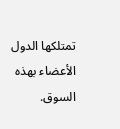تمتلكها الدول الأعضاء بهذه السوق.